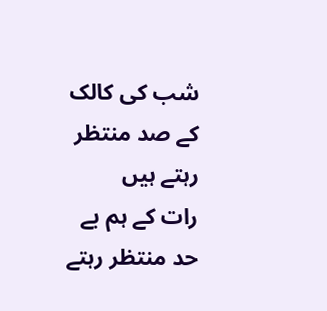شب کی کالک کے صد منتظر رہتے ہیں
رات کے ہم بے حد منتظر رہتے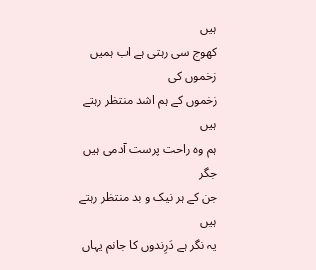ہیں
کھوج سی رہتی ہے اب ہمیں زخموں کی
زخموں کے ہم اشد منتظر رہتے ہیں
ہم وہ راحت پرست آدمی ہیں جگر
جن کے ہر نیک و بد منتظر رہتے ہیں
یہ نگر ہے دَرِندوں کا جانم یہاں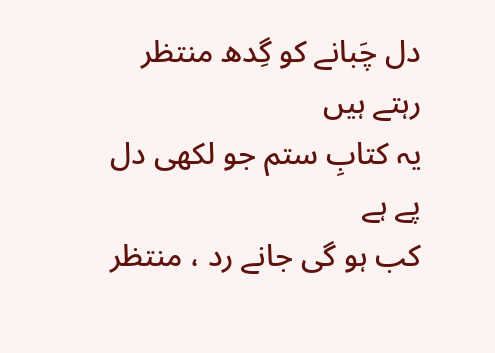دل چَبانے کو گِدھ منتظر رہتے ہیں
یہ کتابِ ستم جو لکھی دل پے ہے
کب ہو گی جانے رد ، منتظر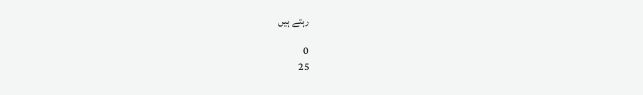رہتے ہیں

0
25